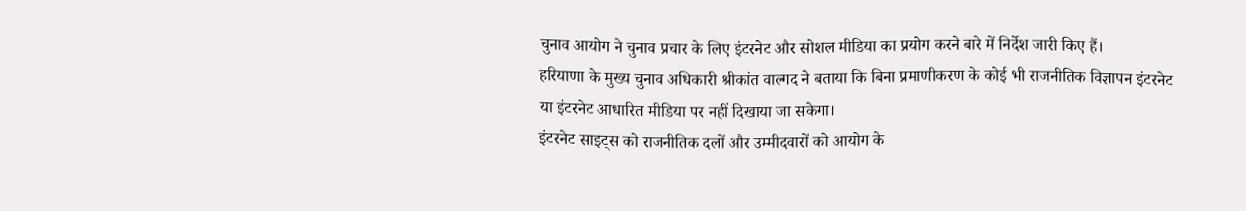चुनाव आयोग ने चुनाव प्रचार के लिए इंटरनेट और सोशल मीडिया का प्रयोग करने बारे में निर्देश जारी किए हैं।
हरियाणा के मुख्य चुनाव अधिकारी श्रीकांत वाल्गद ने बताया कि बिना प्रमाणीकरण के कोई भी राजनीतिक विज्ञापन इंटरनेट या इंटरनेट आधारित मीडिया पर नहीं दिखाया जा सकेगा।
इंटरनेट साइट्स को राजनीतिक दलों और उम्मीदवारों को आयोग के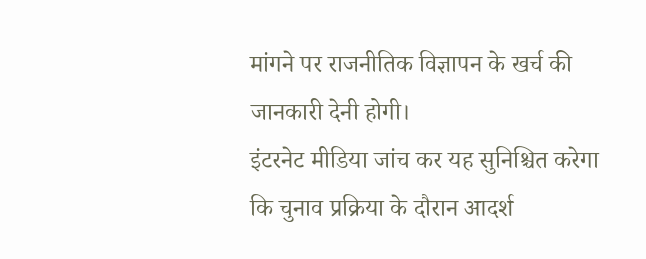मांगने पर राजनीतिक विज्ञापन के खर्च की जानकारी देनी होगी।
इंटरनेट मीडिया जांच कर यह सुनिश्चित करेगा कि चुनाव प्रक्रिया के दौरान आदर्श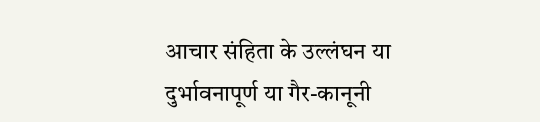आचार संहिता के उल्लंघन या दुर्भावनापूर्ण या गैर-कानूनी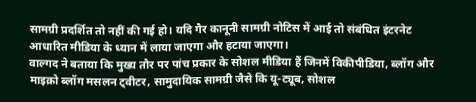सामग्री प्रदर्शित तो नहीं की गई हो। यदि गैर कानूनी सामग्री नोटिस में आई तो संबंधित इंटरनेट आधारित मीडिया के ध्यान में लाया जाएगा और हटाया जाएगा।
वाल्गद ने बताया कि मुख्य तौर पर पांच प्रकार के सोशल मीडिया हैं जिनमें विकीपीडिया, ब्लॉग और माइक्रो ब्लॉग मसलन ट्वीटर, सामुदायिक सामग्री जैसे कि यू-ट्यूब, सोशल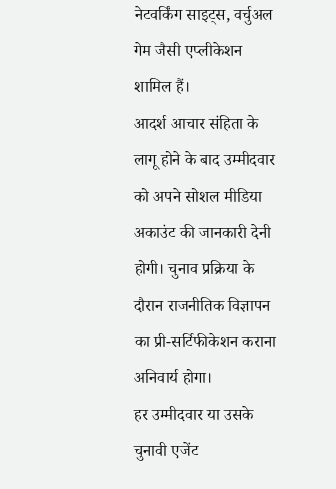नेटवर्किंग साइट्स, वर्चुअल गेम जैसी एप्लीकेशन शामिल हैं।
आदर्श आचार संहिता के लागू होने के बाद उम्मीदवार को अपने सोशल मीडिया अकाउंट की जानकारी देनी होगी। चुनाव प्रक्रिया के दौरान राजनीतिक विज्ञापन का प्री-सर्टिफीकेशन कराना अनिवार्य होगा।
हर उम्मीदवार या उसके चुनावी एजेंट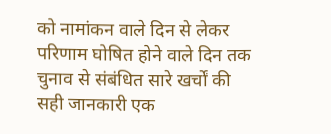को नामांकन वाले दिन से लेकर परिणाम घोषित होने वाले दिन तक चुनाव से संबंधित सारे खर्चों की सही जानकारी एक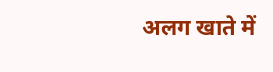अलग खाते में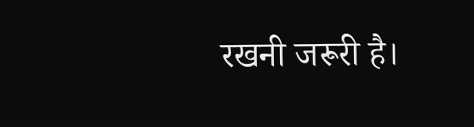रखनी जरूरी है।